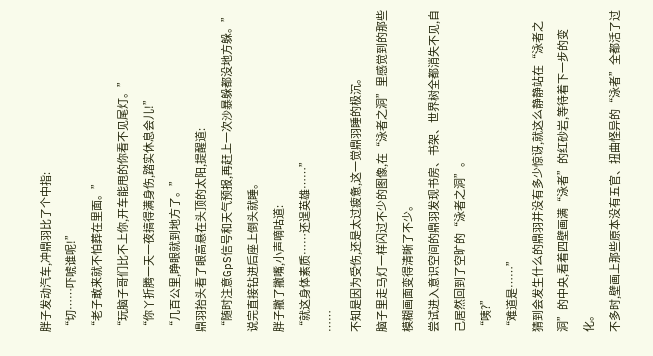胖子发动汽车,冲鼎羽比了个中指:
“切……吓唬谁呢!”
“老子敢来就不怕葬在里面。”
“玩脑子哥们比不上你,开车能甩的你看不见尾灯。”
“你丫折腾一天一夜搞得满身伤,踏实休息会儿!”
“几百公里,睁眼就到地方了。”
鼎羽抬头看了眼高悬在头顶的太阳,提醒道:
“随时注意GpS信号和天气预报,再赶上一次沙暴躲都没地方躲。”说完直接钻进后座上倒头就睡。
胖子撇了撇嘴,小声嘀咕道:
“就这身体素质……还逞英雄……”
……
不知是因为受伤,还是太过疲惫,这一觉鼎羽睡的极沉。
脑子里走马灯一样闪过不少的图像,在“泳者之洞”里感觉到的那些模糊画面变得清晰了不少。
尝试进入意识空间的鼎羽发现书房、书架、世界树全都消失不见,自己居然回到了空旷的“泳者之洞”。
“咦?”
“难道是……”
猜到会发生什么的鼎羽并没有多少惊讶,就这么静静站在“泳者之洞”的中央,看着四壁画满“泳者”的红砂岩,等待着下一步的变化。
不多时,壁画上那些原本没有五官、扭曲怪异的“泳者”全都活了过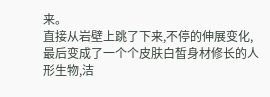来。
直接从岩壁上跳了下来,不停的伸展变化,最后变成了一个个皮肤白皙身材修长的人形生物,洁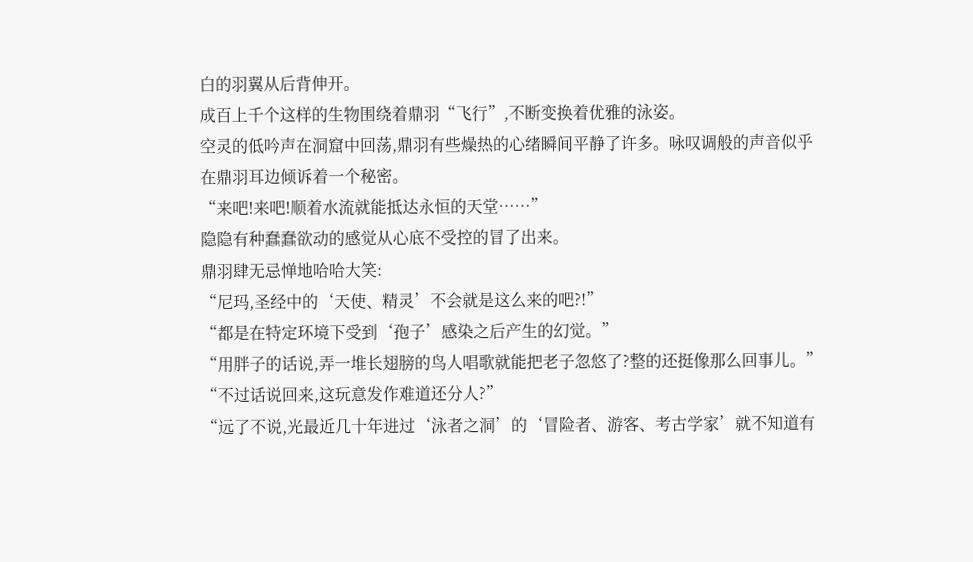白的羽翼从后背伸开。
成百上千个这样的生物围绕着鼎羽“飞行”,不断变换着优雅的泳姿。
空灵的低吟声在洞窟中回荡,鼎羽有些燥热的心绪瞬间平静了许多。咏叹调般的声音似乎在鼎羽耳边倾诉着一个秘密。
“来吧!来吧!顺着水流就能抵达永恒的天堂……”
隐隐有种蠢蠢欲动的感觉从心底不受控的冒了出来。
鼎羽肆无忌惮地哈哈大笑:
“尼玛,圣经中的‘天使、精灵’不会就是这么来的吧?!”
“都是在特定环境下受到‘孢子’感染之后产生的幻觉。”
“用胖子的话说,弄一堆长翅膀的鸟人唱歌就能把老子忽悠了?整的还挺像那么回事儿。”
“不过话说回来,这玩意发作难道还分人?”
“远了不说,光最近几十年进过‘泳者之洞’的‘冒险者、游客、考古学家’就不知道有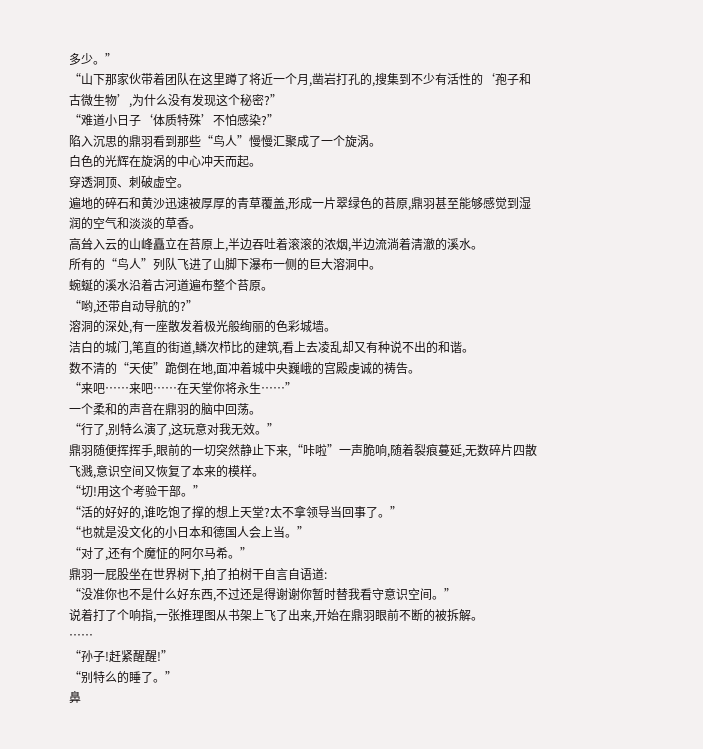多少。”
“山下那家伙带着团队在这里蹲了将近一个月,凿岩打孔的,搜集到不少有活性的‘孢子和古微生物’,为什么没有发现这个秘密?”
“难道小日子‘体质特殊’不怕感染?”
陷入沉思的鼎羽看到那些“鸟人”慢慢汇聚成了一个旋涡。
白色的光辉在旋涡的中心冲天而起。
穿透洞顶、刺破虚空。
遍地的碎石和黄沙迅速被厚厚的青草覆盖,形成一片翠绿色的苔原,鼎羽甚至能够感觉到湿润的空气和淡淡的草香。
高耸入云的山峰矗立在苔原上,半边吞吐着滚滚的浓烟,半边流淌着清澈的溪水。
所有的“鸟人”列队飞进了山脚下瀑布一侧的巨大溶洞中。
蜿蜒的溪水沿着古河道遍布整个苔原。
“哟,还带自动导航的?”
溶洞的深处,有一座散发着极光般绚丽的色彩城墙。
洁白的城门,笔直的街道,鳞次栉比的建筑,看上去凌乱却又有种说不出的和谐。
数不清的“天使”跪倒在地,面冲着城中央巍峨的宫殿虔诚的祷告。
“来吧……来吧……在天堂你将永生……”
一个柔和的声音在鼎羽的脑中回荡。
“行了,别特么演了,这玩意对我无效。”
鼎羽随便挥挥手,眼前的一切突然静止下来,“咔啦”一声脆响,随着裂痕蔓延,无数碎片四散飞溅,意识空间又恢复了本来的模样。
“切!用这个考验干部。”
“活的好好的,谁吃饱了撑的想上天堂?太不拿领导当回事了。”
“也就是没文化的小日本和德国人会上当。”
“对了,还有个魔怔的阿尔马希。”
鼎羽一屁股坐在世界树下,拍了拍树干自言自语道:
“没准你也不是什么好东西,不过还是得谢谢你暂时替我看守意识空间。”
说着打了个响指,一张推理图从书架上飞了出来,开始在鼎羽眼前不断的被拆解。
……
“孙子!赶紧醒醒!”
“别特么的睡了。”
鼻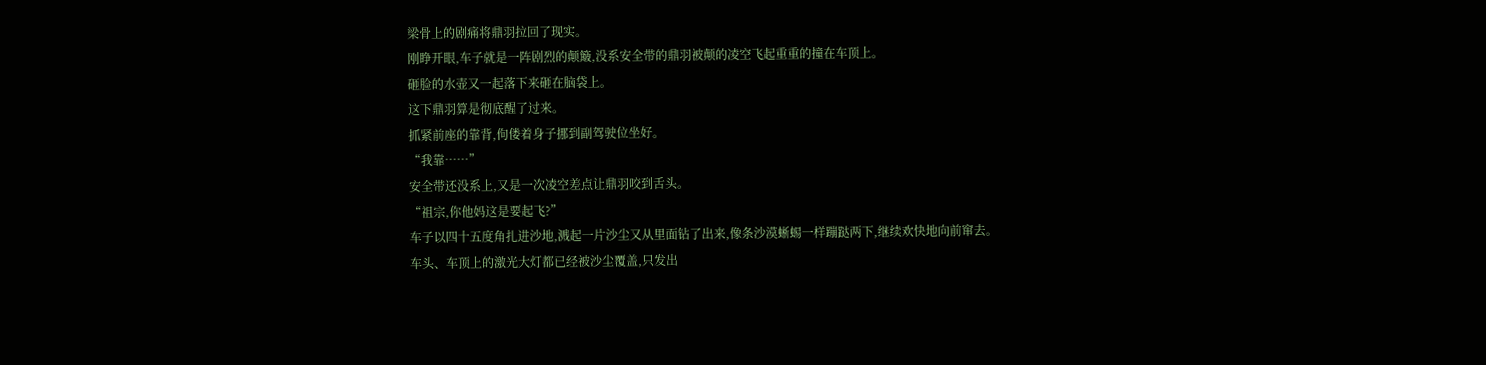梁骨上的剧痛将鼎羽拉回了现实。
刚睁开眼,车子就是一阵剧烈的颠簸,没系安全带的鼎羽被颠的凌空飞起重重的撞在车顶上。
砸脸的水壶又一起落下来砸在脑袋上。
这下鼎羽算是彻底醒了过来。
抓紧前座的靠背,佝偻着身子挪到副驾驶位坐好。
“我靠……”
安全带还没系上,又是一次凌空差点让鼎羽咬到舌头。
“祖宗,你他妈这是要起飞?”
车子以四十五度角扎进沙地,溅起一片沙尘又从里面钻了出来,像条沙漠蜥蜴一样蹦跶两下,继续欢快地向前窜去。
车头、车顶上的激光大灯都已经被沙尘覆盖,只发出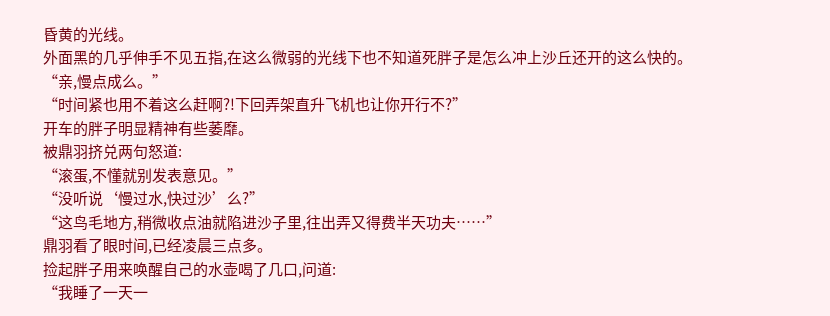昏黄的光线。
外面黑的几乎伸手不见五指,在这么微弱的光线下也不知道死胖子是怎么冲上沙丘还开的这么快的。
“亲,慢点成么。”
“时间紧也用不着这么赶啊?!下回弄架直升飞机也让你开行不?”
开车的胖子明显精神有些萎靡。
被鼎羽挤兑两句怒道:
“滚蛋,不懂就别发表意见。”
“没听说‘慢过水,快过沙’么?”
“这鸟毛地方,稍微收点油就陷进沙子里,往出弄又得费半天功夫……”
鼎羽看了眼时间,已经凌晨三点多。
捡起胖子用来唤醒自己的水壶喝了几口,问道:
“我睡了一天一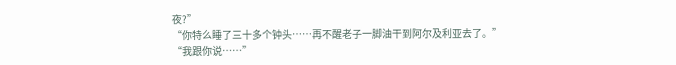夜?”
“你特么睡了三十多个钟头……再不醒老子一脚油干到阿尔及利亚去了。”
“我跟你说……”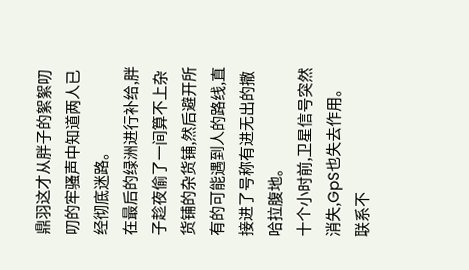鼎羽这才从胖子的絮絮叨叨的牢骚声中知道两人已经彻底迷路。
在最后的绿洲进行补给,胖子趁夜偷了一间算不上杂货铺的杂货铺,然后避开所有的可能遇到人的路线,直接进了号称有进无出的撒哈拉腹地。
十个小时前,卫星信号突然消失,GpS也失去作用。
联系不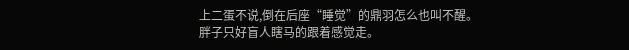上二蛋不说,倒在后座“睡觉”的鼎羽怎么也叫不醒。
胖子只好盲人瞎马的跟着感觉走。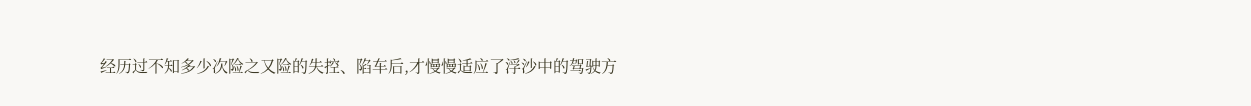经历过不知多少次险之又险的失控、陷车后,才慢慢适应了浮沙中的驾驶方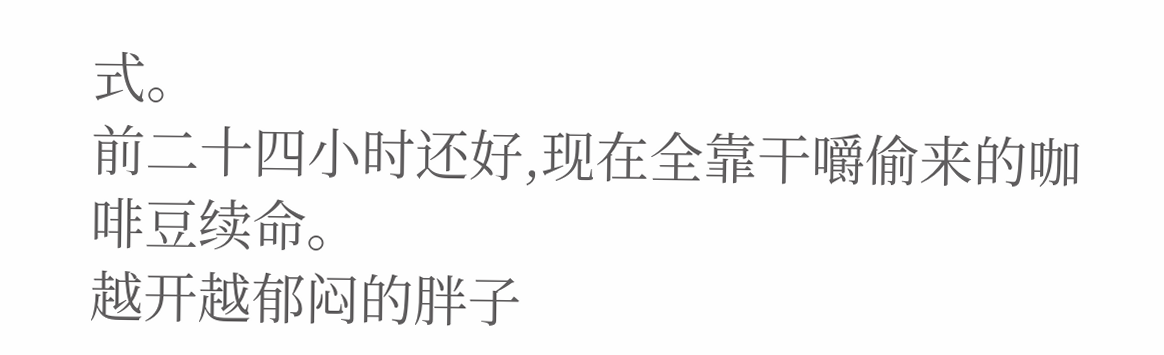式。
前二十四小时还好,现在全靠干嚼偷来的咖啡豆续命。
越开越郁闷的胖子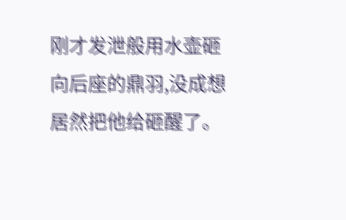刚才发泄般用水壶砸向后座的鼎羽,没成想居然把他给砸醒了。